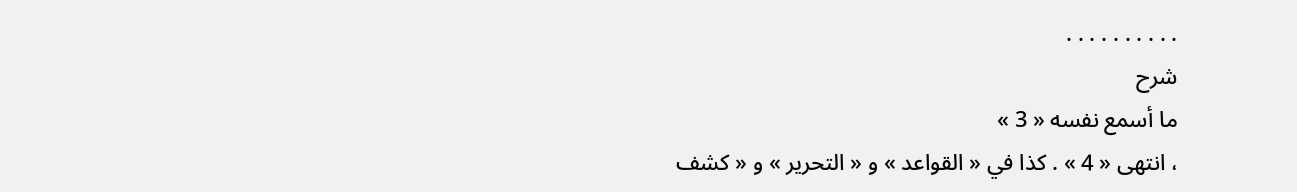. . . . . . . . . .
شرح
ما أسمع نفسه « 3 »
، انتهى « 4 » . كذا في « القواعد » و « التحرير » و « كشف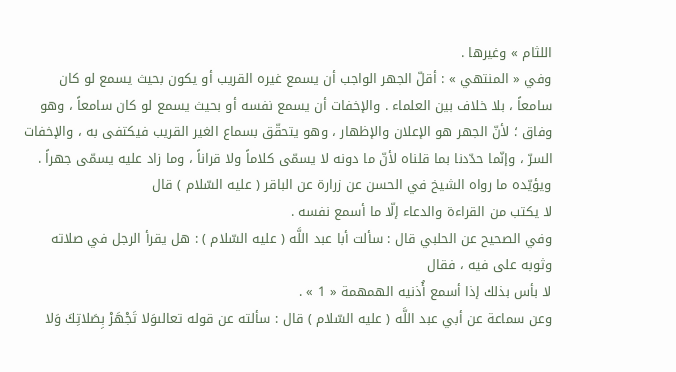اللثام » وغيرها .
وفي « المنتهي » : أقلّ الجهر الواجب أن يسمع غيره القريب أو يكون بحيث يسمع لو كان سامعاً ، بلا خلاف بين العلماء . والإخفات أن يسمع نفسه أو بحيث يسمع لو كان سامعاً ، وهو وفاق ؛ لأنّ الجهر هو الإعلان والإظهار ، وهو يتحقّق بسماع الغير القريب فيكتفى به ، والإخفات السرّ ، وإنّما حدّدنا بما قلناه لأنّ ما دونه لا يسمّى كلاماً ولا قراناً ، وما زاد عليه يسمّى جهراً .
ويؤيّده ما رواه الشيخ في الحسن عن زرارة عن الباقر ( عليه السّلام ) قال
لا يكتب من القراءة والدعاء إلّا ما أسمع نفسه .
وفي الصحيح عن الحلبي قال : سألت أبا عبد اللَّه ( عليه السّلام ) : هل يقرأ الرجل في صلاته وثوبه على فيه ، فقال
لا بأس بذلك إذا أسمع أُذنيه الهمهمة « 1 » .
وعن سماعة عن أبي عبد اللَّه ( عليه السّلام ) قال : سألته عن قوله تعالىوَلا تَجْهَرْ بِصَلاتِكَ وَلا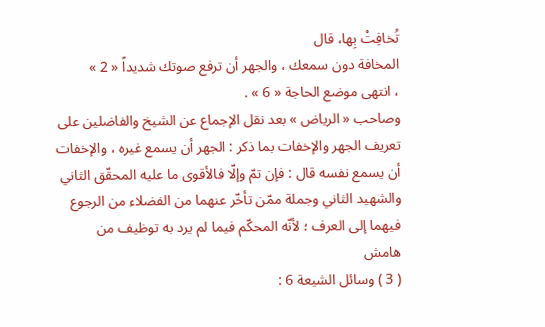تُخافِتْ بِها، قال
المخافة دون سمعك ، والجهر أن ترفع صوتك شديداً « 2 »
، انتهى موضع الحاجة « 6 » .
وصاحب « الرياض » بعد نقل الإجماع عن الشيخ والفاضلين على تعريف الجهر والإخفات بما ذكر : الجهر أن يسمع غيره ، والإخفات أن يسمع نفسه قال : فإن تمّ وإلّا فالأقوى ما عليه المحقّق الثاني والشهيد الثاني وجملة ممّن تأخّر عنهما من الفضلاء من الرجوع فيهما إلى العرف ؛ لأنّه المحكّم فيما لم يرد به توظيف من
هامش
( 3 ) وسائل الشيعة 6 :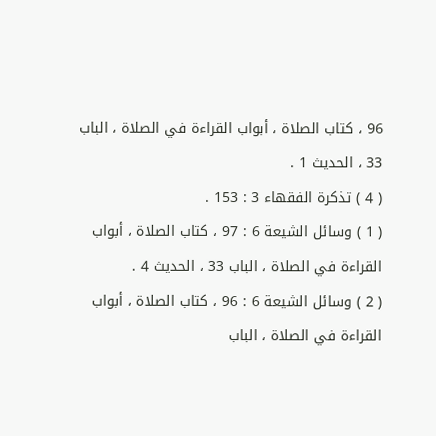96 ، كتاب الصلاة ، أبواب القراءة في الصلاة ، الباب 33 ، الحديث 1 .
( 4 ) تذكرة الفقهاء 3 : 153 .
( 1 ) وسائل الشيعة 6 : 97 ، كتاب الصلاة ، أبواب القراءة في الصلاة ، الباب 33 ، الحديث 4 .
( 2 ) وسائل الشيعة 6 : 96 ، كتاب الصلاة ، أبواب القراءة في الصلاة ، الباب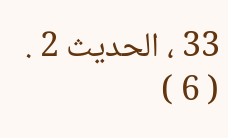33 ، الحديث 2 .
( 6 )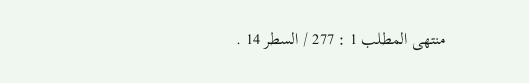منتهى المطلب 1 : 277 / السطر 14 .